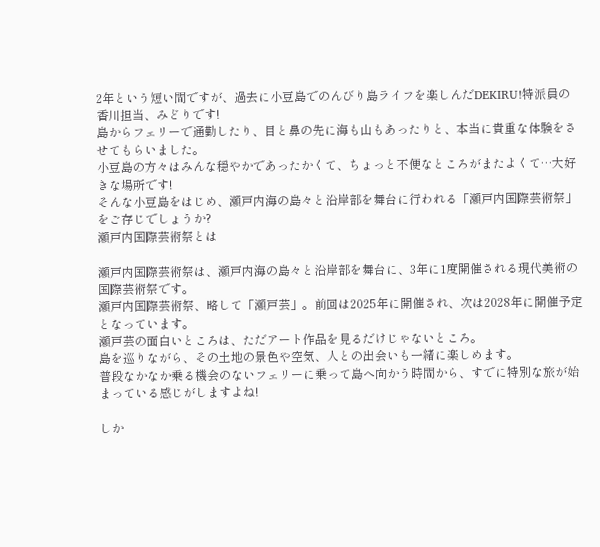2年という短い間ですが、過去に小豆島でのんびり島ライフを楽しんだDEKIRU!特派員の香川担当、みどりです!
島からフェリーで通勤したり、目と鼻の先に海も山もあったりと、本当に貴重な体験をさせてもらいました。
小豆島の方々はみんな穏やかであったかくて、ちょっと不便なところがまたよくて…大好きな場所です!
そんな小豆島をはじめ、瀬戸内海の島々と沿岸部を舞台に行われる「瀬戸内国際芸術祭」をご存じでしょうか?
瀬戸内国際芸術祭とは

瀬戸内国際芸術祭は、瀬戸内海の島々と沿岸部を舞台に、3年に1度開催される現代美術の国際芸術祭です。
瀬戸内国際芸術祭、略して「瀬戸芸」。前回は2025年に開催され、次は2028年に開催予定となっています。
瀬戸芸の面白いところは、ただアート作品を見るだけじゃないところ。
島を巡りながら、その土地の景色や空気、人との出会いも一緒に楽しめます。
普段なかなか乗る機会のないフェリーに乗って島へ向かう時間から、すでに特別な旅が始まっている感じがしますよね!

しか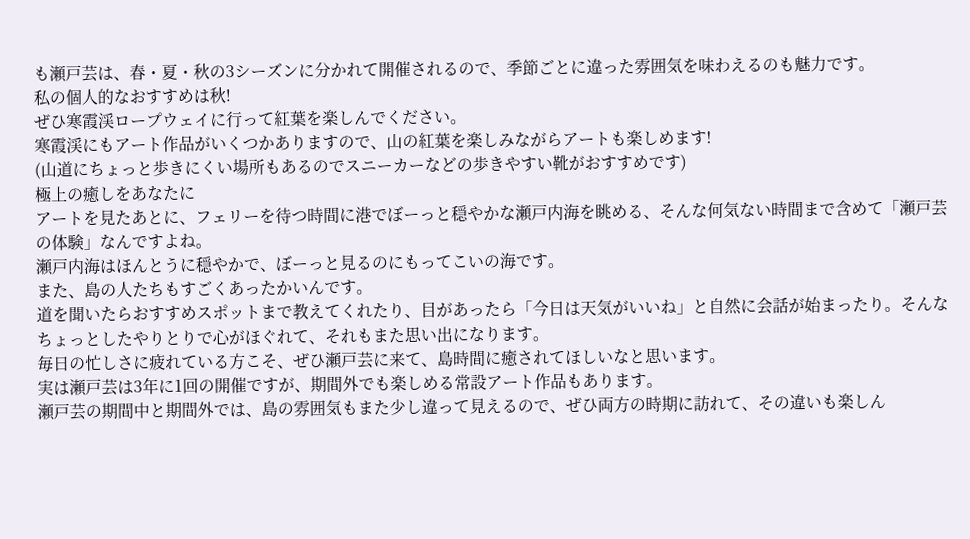も瀬戸芸は、春・夏・秋の3シーズンに分かれて開催されるので、季節ごとに違った雰囲気を味わえるのも魅力です。
私の個人的なおすすめは秋!
ぜひ寒霞渓ロープウェイに行って紅葉を楽しんでください。
寒霞渓にもアート作品がいくつかありますので、山の紅葉を楽しみながらアートも楽しめます!
(山道にちょっと歩きにくい場所もあるのでスニーカーなどの歩きやすい靴がおすすめです)
極上の癒しをあなたに
アートを見たあとに、フェリーを待つ時間に港でぼーっと穏やかな瀬戸内海を眺める、そんな何気ない時間まで含めて「瀬戸芸の体験」なんですよね。
瀬戸内海はほんとうに穏やかで、ぼーっと見るのにもってこいの海です。
また、島の人たちもすごくあったかいんです。
道を聞いたらおすすめスポットまで教えてくれたり、目があったら「今日は天気がいいね」と自然に会話が始まったり。そんなちょっとしたやりとりで心がほぐれて、それもまた思い出になります。
毎日の忙しさに疲れている方こそ、ぜひ瀬戸芸に来て、島時間に癒されてほしいなと思います。
実は瀬戸芸は3年に1回の開催ですが、期間外でも楽しめる常設アート作品もあります。
瀬戸芸の期間中と期間外では、島の雰囲気もまた少し違って見えるので、ぜひ両方の時期に訪れて、その違いも楽しん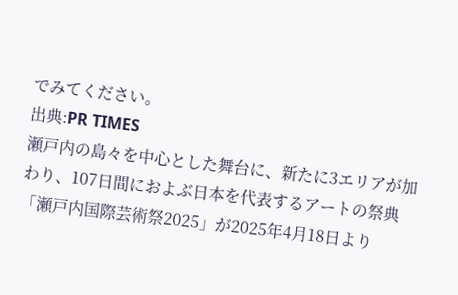でみてください。
出典:PR TIMES
瀬戸内の島々を中心とした舞台に、新たに3エリアが加わり、107日間におよぶ日本を代表するアートの祭典「瀬戸内国際芸術祭2025」が2025年4月18日より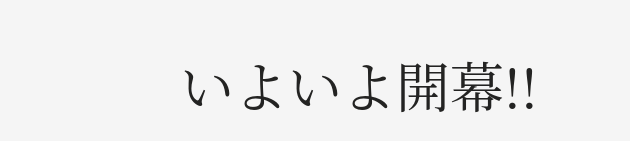いよいよ開幕!!